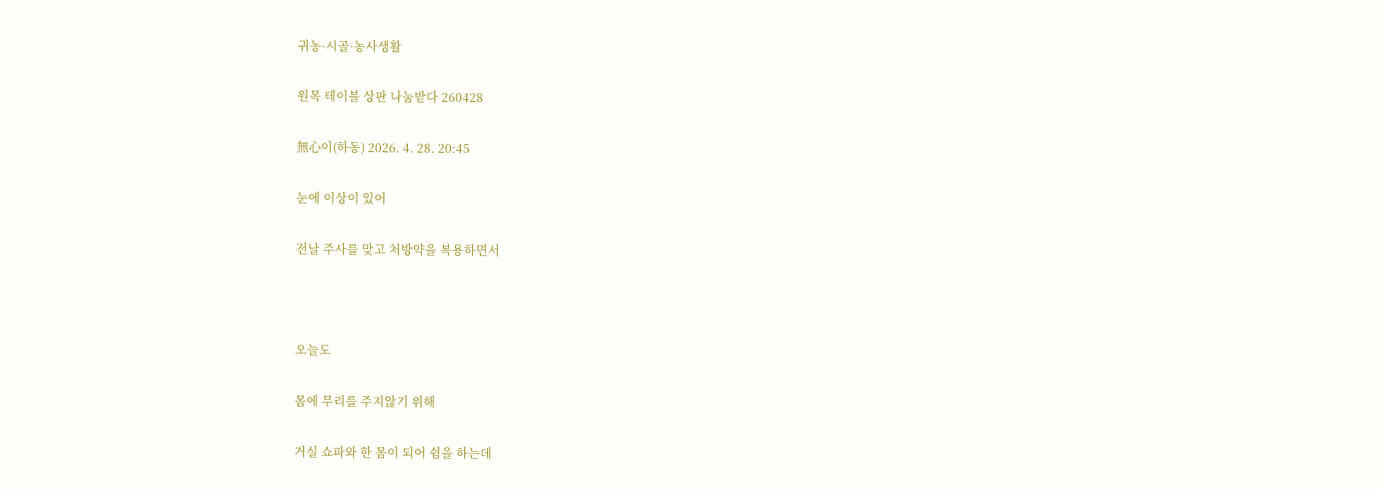귀농·시골·농사생활

원목 테이블 상판 나눔받다 260428

無心이(하동) 2026. 4. 28. 20:45

눈에 이상이 있어

전날 주사를 맞고 처방약을 복용하면서



오늘도

몸에 무리를 주지않기 위해

거실 쇼파와 한 몸이 되어 쉼을 하는데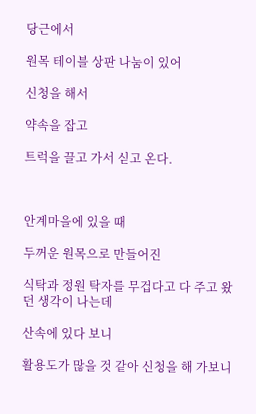당근에서

원목 테이블 상판 나눔이 있어

신청을 해서

약속을 잡고

트럭을 끌고 가서 싣고 온다.



안계마을에 있을 때

두꺼운 원목으로 만들어진

식탁과 정원 탁자를 무겁다고 다 주고 왔던 생각이 나는데

산속에 있다 보니

활용도가 많을 것 같아 신청을 해 가보니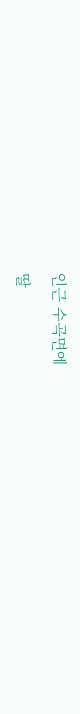인근 수곡면에

딸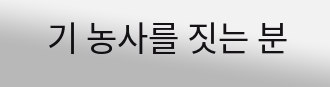기 농사를 짓는 분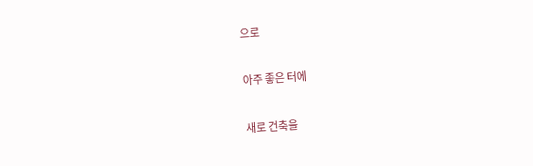으로

아주 좋은 터에

새로 건축을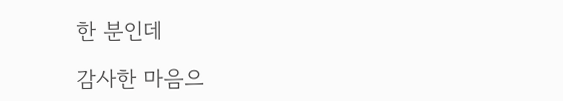한 분인데

감사한 마음으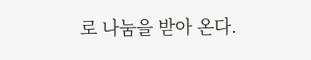로 나눔을 받아 온다.